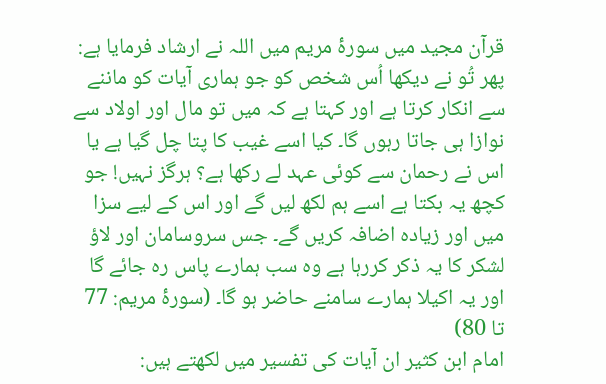قرآن مجید میں سورۂ مریم میں اللہ نے ارشاد فرمایا ہے: پھر تُو نے دیکھا اُس شخص کو جو ہماری آیات کو ماننے سے انکار کرتا ہے اور کہتا ہے کہ میں تو مال اور اولاد سے نوازا ہی جاتا رہوں گا۔ کیا اسے غیب کا پتا چل گیا ہے یا اس نے رحمان سے کوئی عہد لے رکھا ہے؟ ہرگز نہیں! جو کچھ یہ بکتا ہے اسے ہم لکھ لیں گے اور اس کے لیے سزا میں اور زیادہ اضافہ کریں گے۔ جس سروسامان اور لاؤ لشکر کا یہ ذکر کررہا ہے وہ سب ہمارے پاس رہ جائے گا اور یہ اکیلا ہمارے سامنے حاضر ہو گا۔ (سورۂ مریم: 77 تا 80)
امام ابن کثیر ان آیات کی تفسیر میں لکھتے ہیں: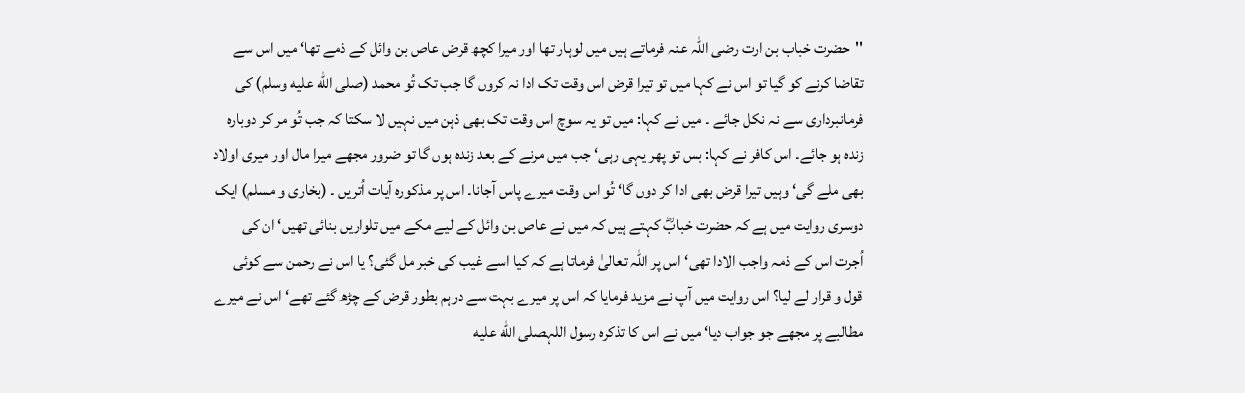''حضرت خباب بن ارت رضی اللہ عنہ فرماتے ہیں میں لوہار تھا اور میرا کچھ قرض عاص بن وائل کے ذمے تھا‘ میں اس سے تقاضا کرنے کو گیا تو اس نے کہا میں تو تیرا قرض اس وقت تک ادا نہ کروں گا جب تک تُو محمد (صلى الله عليه وسلم) کی فرمانبرداری سے نہ نکل جائے ۔ میں نے کہا: میں تو یہ سوچ اس وقت تک بھی ذہن میں نہیں لا سکتا کہ جب تُو مر کر دوبارہ زندہ ہو جائے۔ اس کافر نے کہا: بس تو پھر یہی رہی‘ جب میں مرنے کے بعد زندہ ہوں گا تو ضرور مجھے میرا مال اور میری اولاد بھی ملے گی‘ وہیں تیرا قرض بھی ادا کر دوں گا‘ تُو اس وقت میرے پاس آجانا۔ اس پر مذکورہ آیات اُتریں ۔ (بخاری و مسلم) ایک دوسری روایت میں ہے کہ حضرت خبابؓ کہتے ہیں کہ میں نے عاص بن وائل کے لیے مکے میں تلواریں بنائی تھیں‘ ان کی اُجرت اس کے ذمہ واجب الادا تھی‘ اس پر اللہ تعالیٰ فرماتا ہے کہ کیا اسے غیب کی خبر مل گئی؟ یا اس نے رحمن سے کوئی قول و قرار لے لیا؟ اس روایت میں آپ نے مزید فرمایا کہ اس پر میرے بہت سے درہم بطور قرض کے چڑھ گئے تھے‘ اس نے میرے مطالبے پر مجھے جو جواب دیا‘ میں نے اس کا تذکرہ رسول اللہصلى الله عليه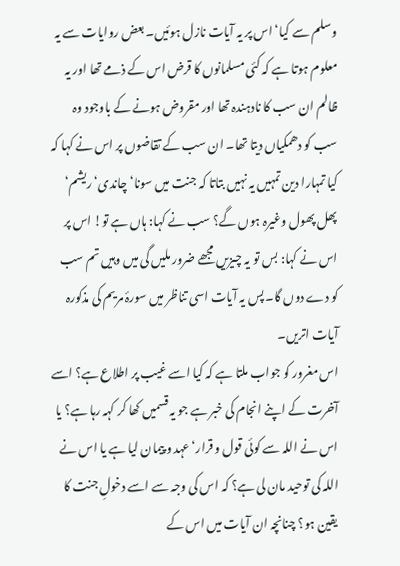وسلم سے کیا‘ اس پر یہ آیات نازل ہوئیں۔ بعض روایات سے یہ معلوم ہوتا ہے کہ کئی مسلمانوں کا قرض اس کے ذمے تھا اور یہ ظالم ان سب کا نادہندہ تھا اور مقروض ہونے کے باوجود وہ سب کو دھمکیاں دیتا تھا۔ ان سب کے تقاضوں پر اس نے کہا کہ کیا تمہارا دین تمہیں یہ نہیں بتاتا کہ جنت میں سونا‘ چاندی‘ ریشم‘ پھل پھول وغیرہ ہوں گے؟ سب نے کہا: ہاں ہے تو! اس پر اس نے کہا: بس تو یہ چیزیں مجھے ضرور ملیں گی میں وہیں تم سب کو دے دوں گا۔ پس یہ آیات اسی تناظر میں سورۂ مریم کی مذکورہ آیات اتریں۔
اس مغرور کو جواب ملتا ہے کہ کیا اسے غیب پر اطلاع ہے؟ اسے آخرت کے اپنے انجام کی خبر ہے جو یہ قسمیں کھا کر کہہ رہا ہے؟ یا اس نے اللہ سے کوئی قول و قرار‘ عہد و پیمان لیا ہے یا اس نے اللہ کی توحید مان لی ہے؟ کہ اس کی وجہ سے اسے دخولِ جنت کا یقین ہو؟ چنانچہ ان آیات میں اس کے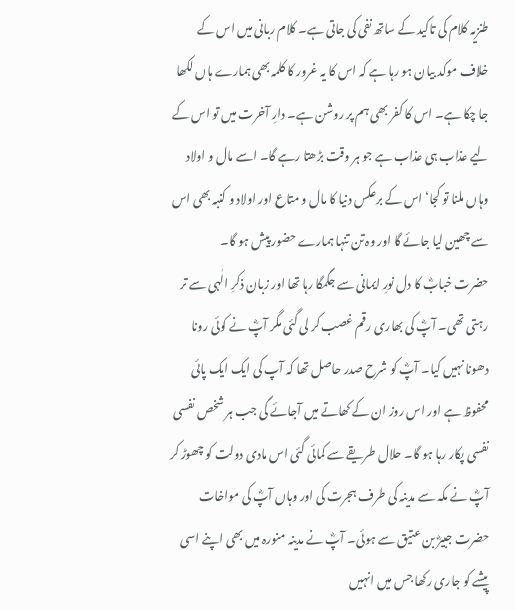طنزیہ کلام کی تاکید کے ساتھ نفی کی جاتی ہے۔ کلام ربانی میں اس کے خلاف موکد بیان ہو رہا ہے کہ اس کا یہ غرور کا کلمہ بھی ہمارے ہاں لکھا جا چکا ہے۔ اس کا کفر بھی ہم پر روشن ہے۔ دارِ آخرت میں تو اس کے لیے عذاب ہی عذاب ہے جو ہر وقت بڑھتا رہے گا۔ اسے مال و اولاد وہاں ملنا تو کجا‘ اس کے برعکس دنیا کا مال و متاع اور اولاد و کنبہ بھی اس سے چھین لیا جائے گا اور وہ تن تنہا ہمارے حضور پیش ہو گا۔
حضرت خبابؓ کا دل نورِ ایمانی سے جگمگا رہا تھا اور زبان ذکرِ الٰہی سے تر رہتی تھی۔ آپؓ کی بھاری رقم غصب کر لی گئی مگر آپؓ نے کوئی رونا دھونا نہیں کیا۔ آپؓ کو شرح صدر حاصل تھا کہ آپ کی ایک ایک پائی محفوظ ہے اور اس روز ان کے کھاتے میں آجائے گی جب ہر شخص نفسی نفسی پکار رہا ہو گا۔ حلال طریقے سے کمائی گئی اس مادی دولت کو چھوڑ کر آپؓ نے مکہ سے مدینہ کی طرف ہجرت کی اور وہاں آپؓ کی مواخات حضرت جبیرؓ بن عتیق سے ہوئی۔ آپؓ نے مدینہ منورہ میں بھی اپنے اسی پیشے کو جاری رکھا جس میں انہیں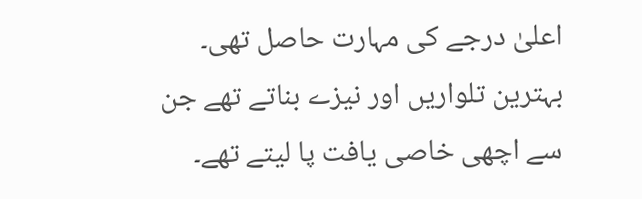اعلیٰ درجے کی مہارت حاصل تھی۔ بہترین تلواریں اور نیزے بناتے تھے جن سے اچھی خاصی یافت پا لیتے تھے۔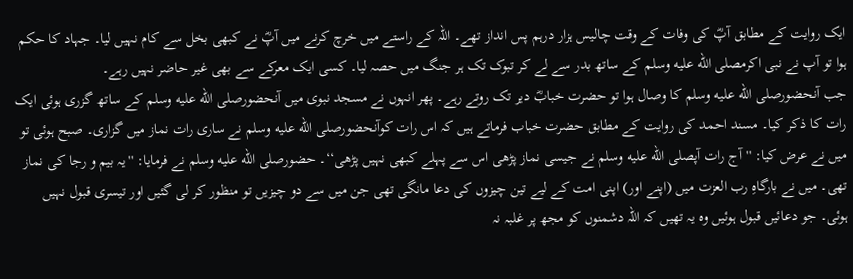ایک روایت کے مطابق آپؓ کی وفات کے وقت چالیس ہزار درہم پس انداز تھے۔ اللہ کے راستے میں خرچ کرنے میں آپؓ نے کبھی بخل سے کام نہیں لیا۔ جہاد کا حکم ہوا تو آپ نے نبی اکرمصلى الله عليه وسلم کے ساتھ بدر سے لے کر تبوک تک ہر جنگ میں حصہ لیا۔ کسی ایک معرکے سے بھی غیر حاضر نہیں رہے۔
جب آنحضورصلى الله عليه وسلم کا وصال ہوا تو حضرت خبابؓ دیر تک روتے رہے۔ پھر انہوں نے مسجد نبوی میں آنحضورصلى الله عليه وسلم کے ساتھ گزری ہوئی ایک رات کا ذکر کیا۔ مسند احمد کی روایت کے مطابق حضرت خباب فرماتے ہیں کہ اس رات کوآنحضورصلى الله عليه وسلم نے ساری رات نماز میں گزاری۔ صبح ہوئی تو میں نے عرض کیا: ''آج رات آپصلى الله عليه وسلم نے جیسی نماز پڑھی اس سے پہلے کبھی نہیں پڑھی‘‘۔ حضورصلى الله عليه وسلم نے فرمایا: ''یہ بیم و رجا کی نماز تھی۔ میں نے بارگاہِ رب العزت میں (اپنے اور) اپنی امت کے لیے تین چیزوں کی دعا مانگی تھی جن میں سے دو چیزیں تو منظور کر لی گئیں اور تیسری قبول نہیں ہوئی۔ جو دعائیں قبول ہوئیں وہ یہ تھیں کہ اللہ دشمنوں کو مجھ پر غلبہ نہ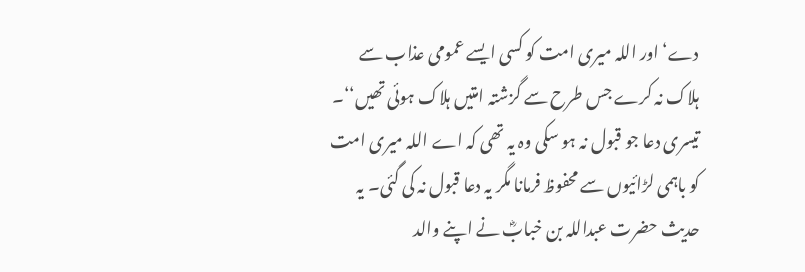دے‘ اور اللہ میری امت کو کسی ایسے عمومی عذاب سے ہلاک نہ کرے جس طرح سے گزشتہ امتیں ہلاک ہوئی تھیں‘‘۔ تیسری دعا جو قبول نہ ہو سکی وہ یہ تھی کہ اے اللہ میری امت کو باہمی لڑائیوں سے محفوظ فرمانا مگر یہ دعا قبول نہ کی گئی۔ یہ حدیث حضرت عبداللہ بن خبابؓ نے اپنے والد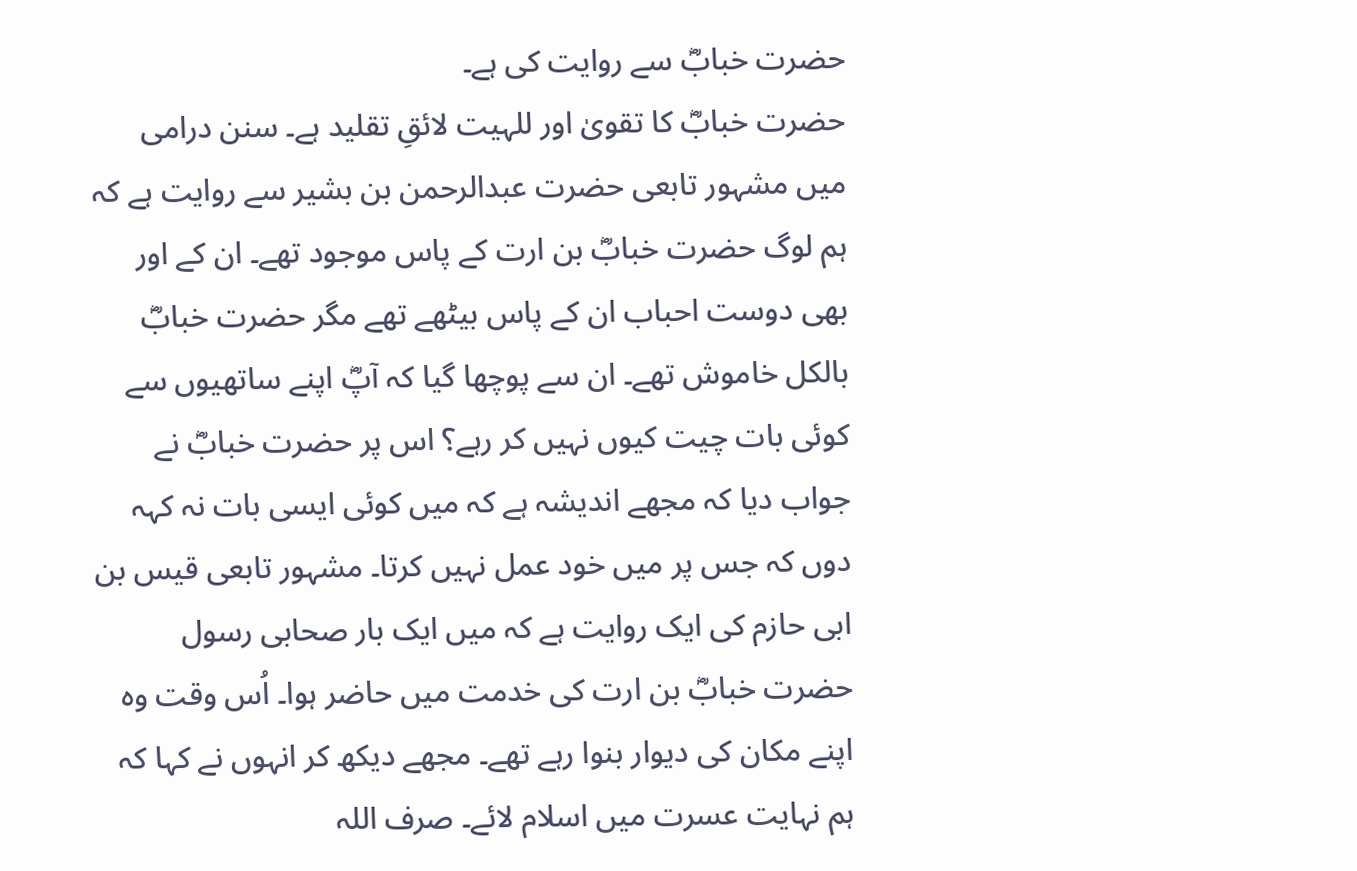حضرت خبابؓ سے روایت کی ہے۔
حضرت خبابؓ کا تقویٰ اور للہیت لائقِ تقلید ہے۔ سنن درامی میں مشہور تابعی حضرت عبدالرحمن بن بشیر سے روایت ہے کہ ہم لوگ حضرت خبابؓ بن ارت کے پاس موجود تھے۔ ان کے اور بھی دوست احباب ان کے پاس بیٹھے تھے مگر حضرت خبابؓ بالکل خاموش تھے۔ ان سے پوچھا گیا کہ آپؓ اپنے ساتھیوں سے کوئی بات چیت کیوں نہیں کر رہے؟ اس پر حضرت خبابؓ نے جواب دیا کہ مجھے اندیشہ ہے کہ میں کوئی ایسی بات نہ کہہ دوں کہ جس پر میں خود عمل نہیں کرتا۔ مشہور تابعی قیس بن ابی حازم کی ایک روایت ہے کہ میں ایک بار صحابی رسول حضرت خبابؓ بن ارت کی خدمت میں حاضر ہوا۔ اُس وقت وہ اپنے مکان کی دیوار بنوا رہے تھے۔ مجھے دیکھ کر انہوں نے کہا کہ ہم نہایت عسرت میں اسلام لائے۔ صرف اللہ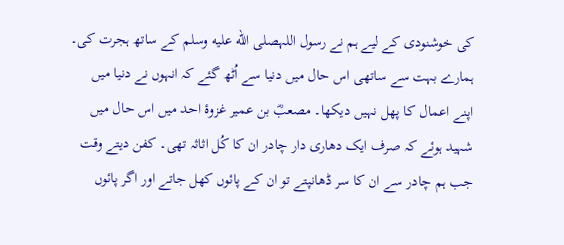کی خوشنودی کے لیے ہم نے رسول اللہصلى الله عليه وسلم کے ساتھ ہجرت کی۔ ہمارے بہت سے ساتھی اس حال میں دنیا سے اُٹھ گئے کہ انہوں نے دنیا میں اپنے اعمال کا پھل نہیں دیکھا۔ مصعبؓ بن عمیر غزوۂ احد میں اس حال میں شہید ہوئے کہ صرف ایک دھاری دار چادر ان کا کُل اثاثہ تھی۔ کفن دیتے وقت جب ہم چادر سے ان کا سر ڈھانپتے تو ان کے پائوں کھل جاتے اور اگر پائوں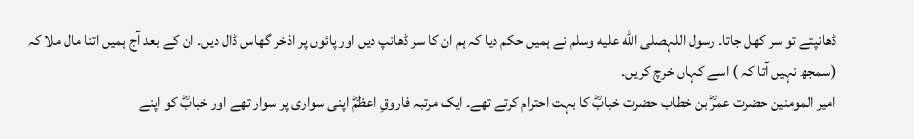ڈھانپتے تو سر کھل جاتا۔ رسول اللہصلى الله عليه وسلم نے ہمیں حکم دیا کہ ہم ان کا سر ڈھانپ دیں اور پائوں پر اذخر گھاس ڈال دیں۔ ان کے بعد آج ہمیں اتنا مال ملا کہ (سمجھ نہیں آتا کہ ) اسے کہاں خرچ کریں۔
امیر المومنین حضرت عمرؓ بن خطاب حضرت خبابؓ کا بہت احترام کرتے تھے۔ ایک مرتبہ فاروقِ اعظمؓ اپنی سواری پر سوار تھے اور خبابؓ کو اپنے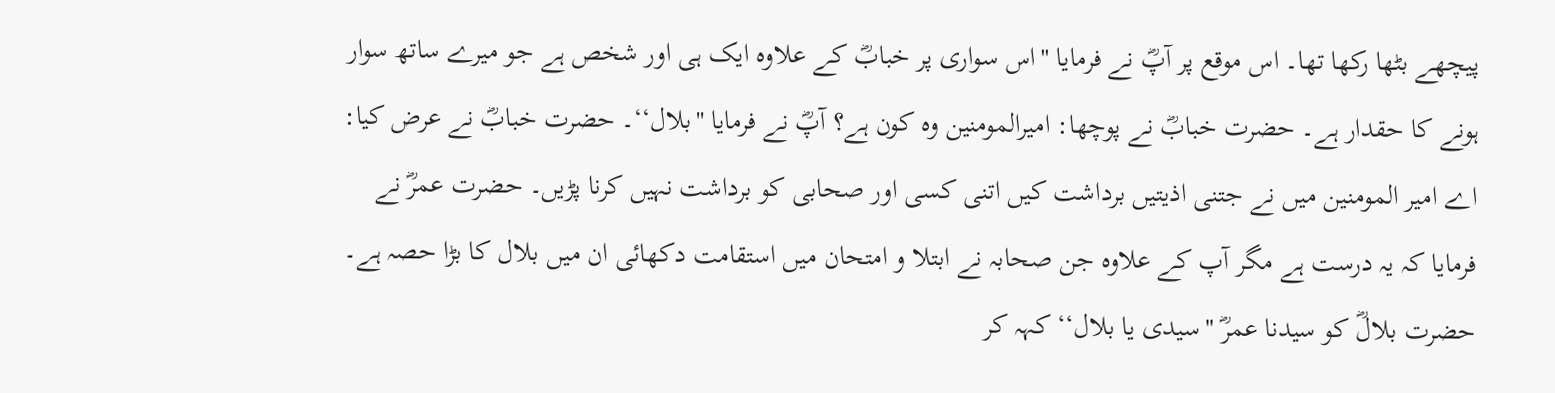پیچھے بٹھا رکھا تھا۔ اس موقع پر آپؓ نے فرمایا ''اس سواری پر خبابؓ کے علاوہ ایک ہی اور شخص ہے جو میرے ساتھ سوار ہونے کا حقدار ہے۔ حضرت خبابؓ نے پوچھا: امیرالمومنین وہ کون ہے؟ آپؓ نے فرمایا ''بلال‘‘۔ حضرت خبابؓ نے عرض کیا: اے امیر المومنین میں نے جتنی اذیتیں برداشت کیں اتنی کسی اور صحابی کو برداشت نہیں کرنا پڑیں۔ حضرت عمرؓ نے فرمایا کہ یہ درست ہے مگر آپ کے علاوہ جن صحابہ نے ابتلا و امتحان میں استقامت دکھائی ان میں بلال کا بڑا حصہ ہے۔ حضرت بلالؓ کو سیدنا عمرؓ ''سیدی یا بلال‘‘ کہہ کر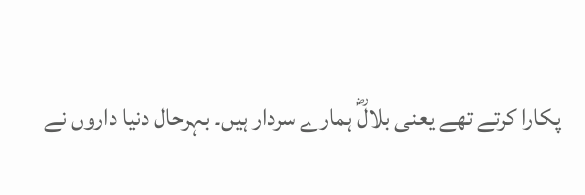پکارا کرتے تھے یعنی بلالؓ ہمارے سردار ہیں۔ بہرحال دنیا داروں نے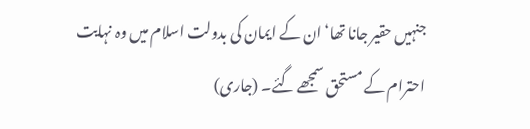جنہیں حقیر جانا تھا‘ ان کے ایمان کی بدولت اسلام میں وہ نہایت احترام کے مستحق سمجھے گئے۔ (جاری)